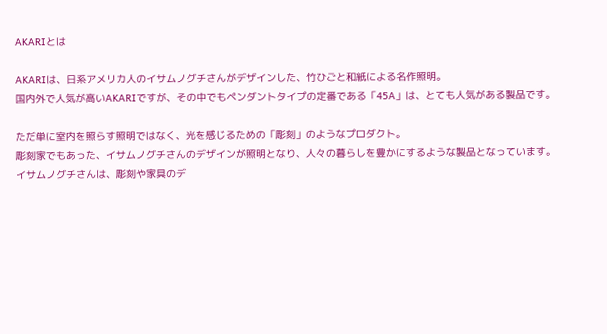AKARIとは

AKARIは、日系アメリカ人のイサムノグチさんがデザインした、竹ひごと和紙による名作照明。
国内外で人気が高いAKARIですが、その中でもペンダントタイプの定番である「45A」は、とても人気がある製品です。

ただ単に室内を照らす照明ではなく、光を感じるための「彫刻」のようなプロダクト。
彫刻家でもあった、イサムノグチさんのデザインが照明となり、人々の暮らしを豊かにするような製品となっています。
イサムノグチさんは、彫刻や家具のデ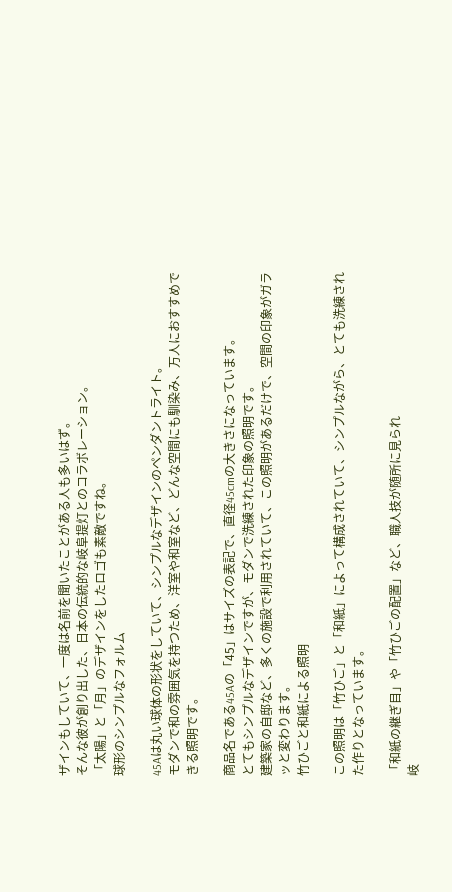ザインもしていて、一度は名前を聞いたことがある人も多いはず。
そんな彼が創り出した、日本の伝統的な岐阜提灯とのコラボレーション。
「太陽」と「月」のデザインをしたロゴも素敵ですね。
球形のシンプルなフォルム

45Aは丸い球体の形状をしていて、シンプルなデザインのペンダントライト。
モダンで和の雰囲気を持つため、洋室や和室など、どんな空間にも馴染み、万人におすすめできる照明です。

商品名である45Aの「45」はサイズの表記で、直径45cmの大きさになっています。
とてもシンプルなデザインですが、モダンで洗練された印象の照明です。
建築家の自邸など、多くの施設で利用されていて、この照明があるだけで、空間の印象がガラッと変わります。
竹ひごと和紙による照明

この照明は「竹ひご」と「和紙」によって構成されていて、シンプルながら、とても洗練された作りとなっています。

「和紙の継ぎ目」や「竹ひごの配置」など、職人技が随所に見られ
岐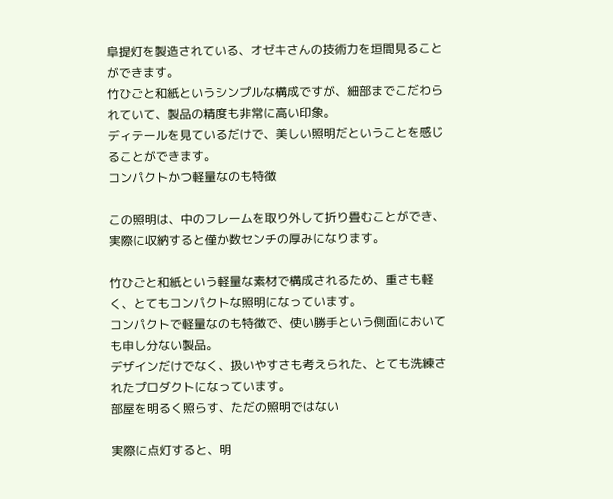阜提灯を製造されている、オゼキさんの技術力を垣間見ることができます。
竹ひごと和紙というシンプルな構成ですが、細部までこだわられていて、製品の精度も非常に高い印象。
ディテールを見ているだけで、美しい照明だということを感じることができます。
コンパクトかつ軽量なのも特徴

この照明は、中のフレームを取り外して折り畳むことができ、実際に収納すると僅か数センチの厚みになります。

竹ひごと和紙という軽量な素材で構成されるため、重さも軽く、とてもコンパクトな照明になっています。
コンパクトで軽量なのも特徴で、使い勝手という側面においても申し分ない製品。
デザインだけでなく、扱いやすさも考えられた、とても洗練されたプロダクトになっています。
部屋を明るく照らす、ただの照明ではない

実際に点灯すると、明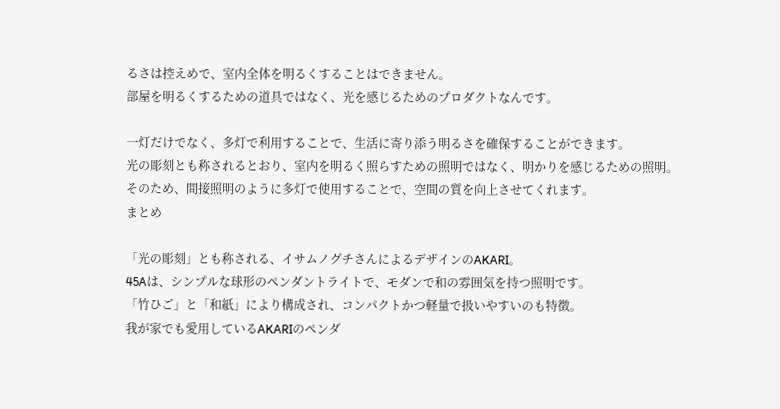るさは控えめで、室内全体を明るくすることはできません。
部屋を明るくするための道具ではなく、光を感じるためのプロダクトなんです。

一灯だけでなく、多灯で利用することで、生活に寄り添う明るさを確保することができます。
光の彫刻とも称されるとおり、室内を明るく照らすための照明ではなく、明かりを感じるための照明。
そのため、間接照明のように多灯で使用することで、空間の質を向上させてくれます。
まとめ

「光の彫刻」とも称される、イサムノグチさんによるデザインのAKARI。
45Aは、シンプルな球形のペンダントライトで、モダンで和の雰囲気を持つ照明です。
「竹ひご」と「和紙」により構成され、コンパクトかつ軽量で扱いやすいのも特徴。
我が家でも愛用しているAKARIのペンダ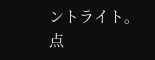ントライト。
点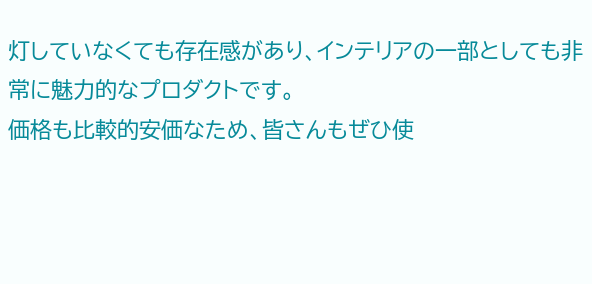灯していなくても存在感があり、インテリアの一部としても非常に魅力的なプロダクトです。
価格も比較的安価なため、皆さんもぜひ使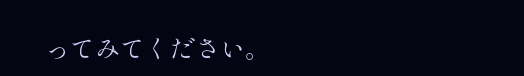ってみてください。